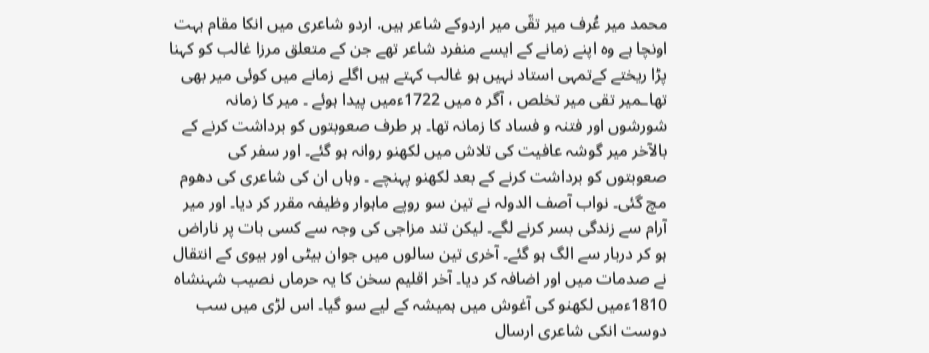محمد میر عُرف میر تقّى میر اردوکے شاعر ہیں. اردو شاعرى میں انکا مقام بہت اونچا ہے وہ اپنے زمانے كے ایسے منفرد شاعر تھے جن كے متعلق مرزا غالب کو کہنا پڑا ریختے كےتمہی استاد نہیں ہو غالب کہتے ہیں اگلے زمانے ميں كوئى مير بھی تھاـمیر تقی میر تخلص ، آگر ہ میں 1722ءمیں پیدا ہوئے ۔ میر کا زمانہ شورشوں اور فتنہ و فساد کا زمانہ تھا۔ ہر طرف صعوبتوں کو برداشت کرنے کے بالآخر میر گوشہ عافیت کی تلاش میں لکھنو روانہ ہو گئے۔ اور سفر کی صعوبتوں کو برداشت کرنے کے بعد لکھنو پہنچے ۔ وہاں ان کی شاعری کی دھوم مچ گئی۔ نواب آصف الدولہ نے تین سو روپے ماہوار وظیفہ مقرر کر دیا۔ اور میر آرام سے زندگی بسر کرنے لگے۔ لیکن تند مزاجی کی وجہ سے کسی بات پر ناراض ہو کر دربار سے الگ ہو گئے۔ آخری تین سالوں میں جوان بیٹی اور بیوی کے انتقال نے صدمات میں اور اضافہ کر دیا۔ آخر اقلیم سخن کا یہ حرماں نصیب شہنشاہ 1810ءمیں لکھنو کی آغوش میں ہمیشہ کے لیے سو گیا۔ اس لڑی میں سب دوست انکی شاعری ارسال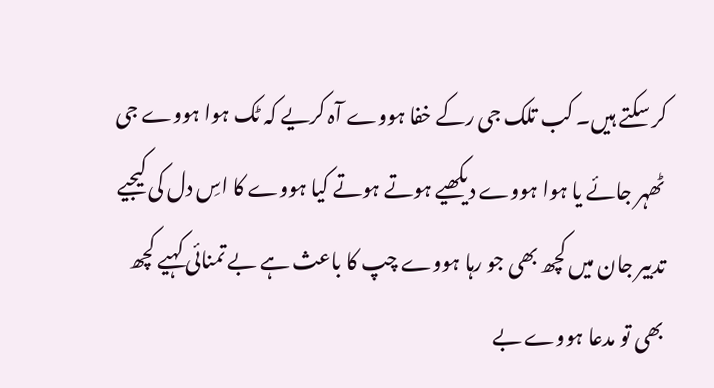کر سکتے ہیں۔ کب تلک جی رکے خفا ہووے آہ کریے کہ ٹک ہوا ہووے جی ٹھہر جائے یا ہوا ہووے دیکھیے ہوتے ہوتے کیا ہووے کا اسِ دل کی کیجیے تدبیر جان میں کچھ بھی جو رہا ہووے چپ کا باعث ہے بے تمنائی کہیے کچھ بھی تو مدعا ہووے بے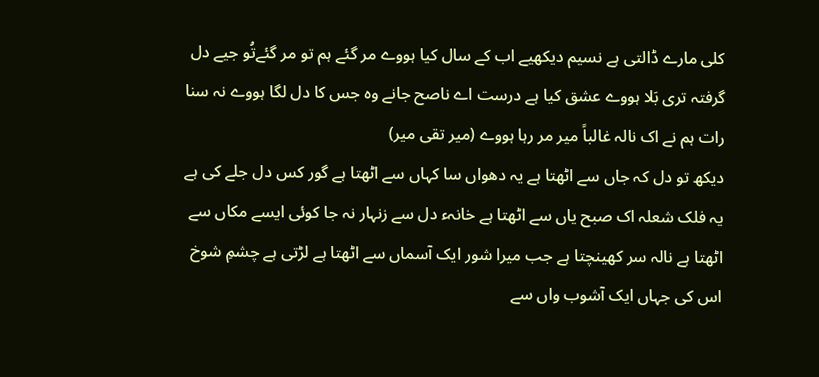کلی مارے ڈالتی ہے نسیم دیکھیے اب کے سال کیا ہووے مر گئے ہم تو مر گئےتُو جیے دل گرفتہ تری بَلا ہووے عشق کیا ہے درست اے ناصح جانے وہ جس کا دل لگا ہووے نہ سنا رات ہم نے اک نالہ غالباً میر مر رہا ہووے (میر تقی میر)
دیکھ تو دل کہ جاں سے اٹھتا ہے یہ دھواں سا کہاں سے اٹھتا ہے گور کس دل جلے کی ہے یہ فلک شعلہ اک صبح یاں سے اٹھتا ہے خانہء دل سے زنہار نہ جا کوئی ایسے مکاں سے اٹھتا ہے نالہ سر کھینچتا ہے جب میرا شور ایک آسماں سے اٹھتا ہے لڑتی ہے چشمِ شوخ اس کی جہاں ایک آشوب واں سے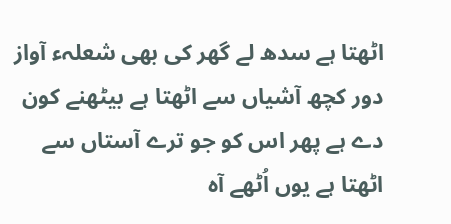اٹھتا ہے سدھ لے گھر کی بھی شعلہء آواز دور کچھ آشیاں سے اٹھتا ہے بیٹھنے کون دے ہے پھر اس کو جو ترے آستاں سے اٹھتا ہے یوں اُٹھے آہ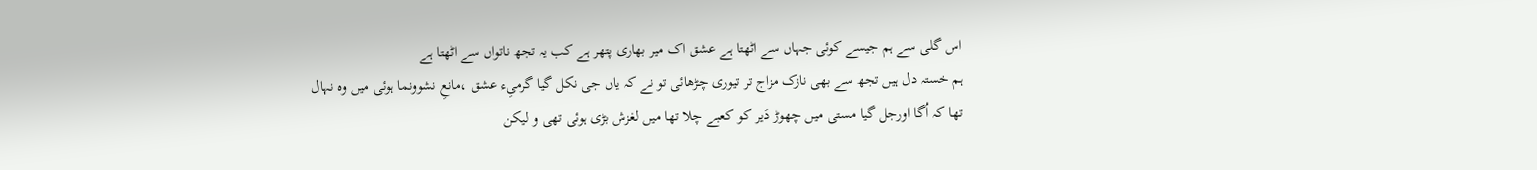اس گلی سے ہم جیسے کوئی جہاں سے اٹھتا ہے عشق اک میر بھاری پتھر ہے کب یہ تجھ ناتواں سے اٹھتا ہے
ہم خستہ دل ہیں تجھ سے بھی نازک مزاج تر تیوری چڑھائی تو نے کہ یاں جی نکل گیا گرمیِء عشق ،مانعِ نشوونما ہوئی میں وہ نہال تھا کہ اُگا اورجل گیا مستی میں چھوڑ دَیر کو کعبے چلا تھا میں لغزش بڑی ہوئی تھی و لیکن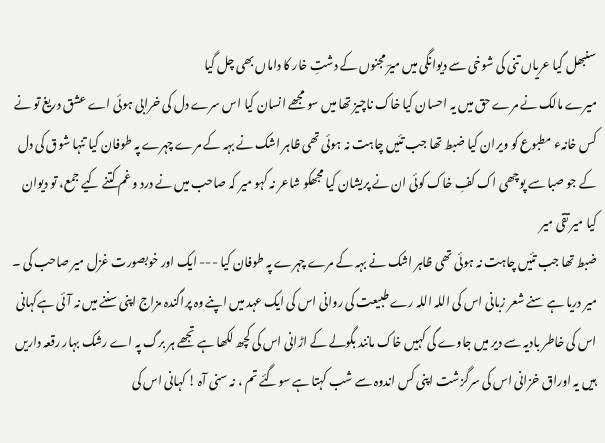سنبھل گیا عریاں تنی کی شوخی سے دیوانگی میں میرؔ مجنوں کے دشتِ خار کا داماں بھی چل گیا
میرے مالک نے مرے حق میں یہ احسان کیا خاک ناچیز تھا میں سو مجھے انسان کیا اس سرے دل کی خرابی ہوئی اے عشق دریغ تو نے کس خانہء مطبوع کو ویران کیا ضبط تھا جب تئیں چاہت نہ ہوئی تھی ظاہر اشک نے بہہ کے مرے چہرے پہ طوفان کیا تنہا شوق کی دل کے جو صبا سے پوچھی اک کفِ خاک کوئی ان نے پریشان کیا مجھکو شاعر نہ کہو میر کہ صاحب میں نے درد و غم کتنے کیے جمع، تو دیوان کیا میر تقی میر
ضبط تھا جب تئیں چاہت نہ ہوئی تھی ظاہر اشک نے بہہ کے مرے چہرے پہ طوفان کیا --- ایک اور خوبصورت غزل میر صاحب کی ۔
میر دریا ہے سنے شعر زبانی اس کی اللہ اللہ رے طبیعت کی روانی اس کی ایک عہد میں اپنے وہ پراگندہ مزاج اپنی سننے میں نہ آئی ہےکہانی اس کی خاطر بادیہ سے دیر میں جاوے گی کہیں خاک مانند بگولے کے اڑانی اس کی کچھ لکھا ہے تجھے ہر برگ پہ اے رشک بہار رقعہ داریں ہیں یہ اوراق خزانی اس کی سرگزشت اپنی کس اندوہ سے شب کہتا ہے سوگئے تم ، نہ سنی آہ ! کہانی اس کی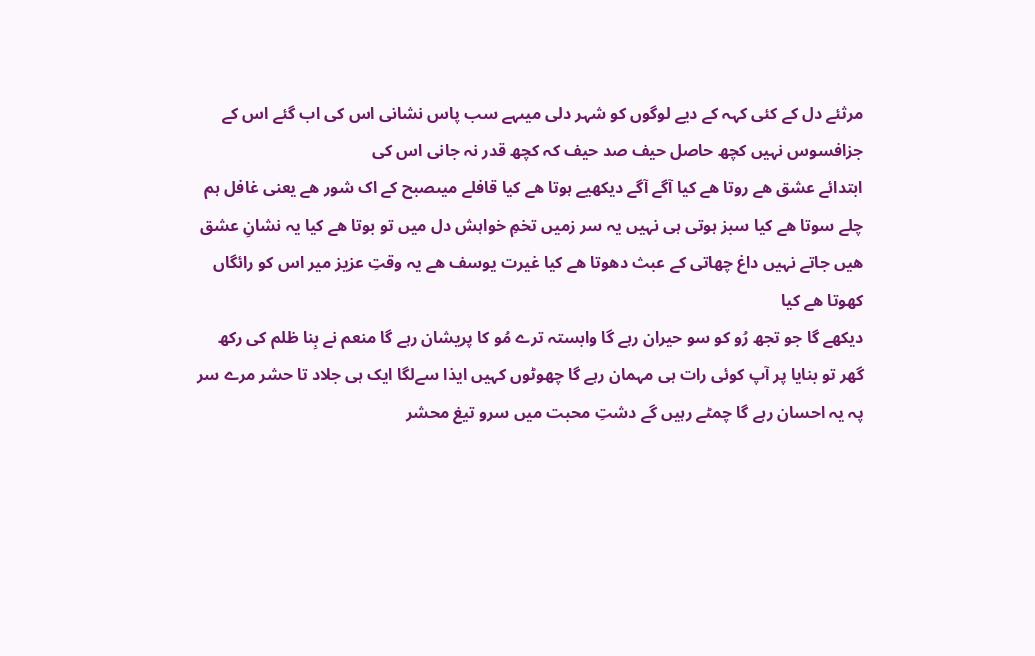مرثئے دل کے کئی کہہ کے دیے لوگوں کو شہر دلی میںہے سب پاس نشانی اس کی اب گئے اس کے جزافسوس نہیں کچھ حاصل حیف صد حیف کہ کچھ قدر نہ جانی اس کی
ابتدائے عشق ھے روتا ھے کیا آگے آگے دیکھیے ہوتا ھے کیا قافلے میںصبح کے اک شور ھے یعنی غافل ہم چلے سوتا ھے کیا سبز ہوتی ہی نہیں یہ سر زمیں تخمِ خواہش دل میں تو بوتا ھے کیا یہ نشانِ عشق ھیں جاتے نہیں داغ چھاتی کے عبث دھوتا ھے کیا غیرت یوسف ھے یہ وقتِ عزیز میر اس کو رائگاں کھوتا ھے کیا
دیکھے گا جو تجھ رُو کو سو حیران رہے گا وابستہ ترے مُو کا پریشان رہے گا منعم نے بِنا ظلم کی رکھ گھر تو بنایا پر آپ کوئی رات ہی مہمان رہے گا چھوٹوں کہیں ایذا سےلگا ایک ہی جلاد تا حشر مرے سر پہ یہ احسان رہے گا چمٹے رہیں گے دشتِ محبت میں سرو تیغ محشر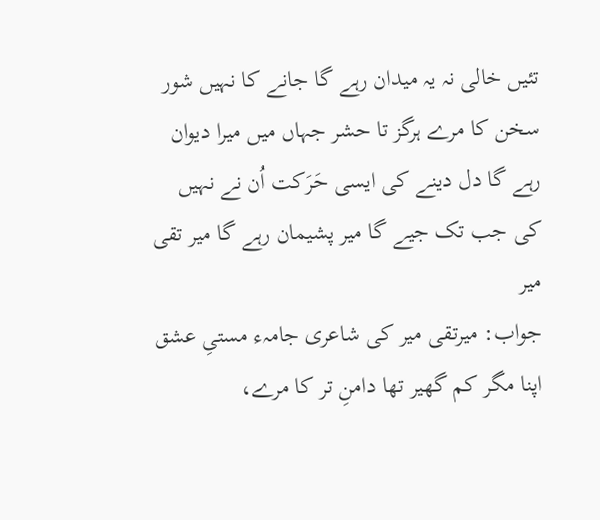تئیں خالی نہ یہ میدان رہے گا جانے کا نہیں شور سخن کا مرے ہرگز تا حشر جہاں میں میرا دیوان رہے گا دل دینے کی ایسی حَرَکت اُن نے نہیں کی جب تک جیے گا میر پشیمان رہے گا میر تقی میر
جواب: میرتقی میر کی شاعری جامہء مستیِ عشق اپنا مگر کم گھیر تھا دامنِ تر کا مرے،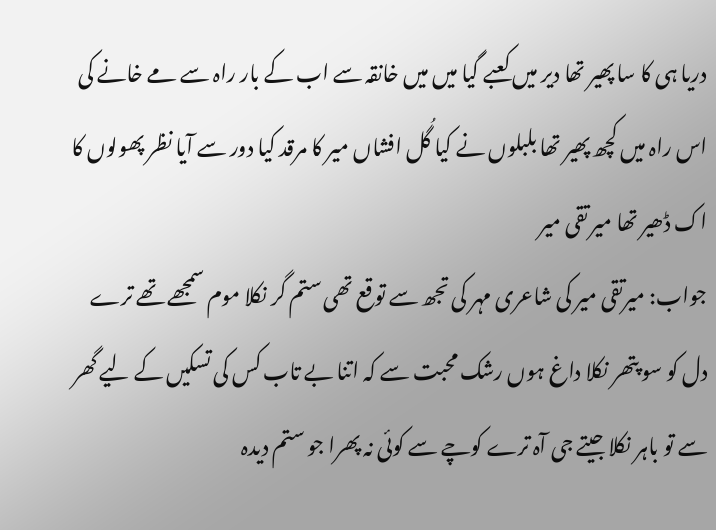دریا ہی کا سا پھیر تھا دیر میں کعبے گیا میں میں خانقہ سے اب کے بار راہ سے مے خانے کی اس راہ میں کچھ پھیر تھا بلبلوں نے کیا گُل افشاں میر کا مرقد کیا دور سے آیا نظر پھولوں کا اک ڈھیر تھا میر تقی میر
جواب: میرتقی میر کی شاعری مہر کی تجھ سے توقع تھی ستم گر نکلا موم سمجھے تھے ترے دل کو سو پتھر نکلا داغ ہوں رشک محبت سے کہ اتنا بے تاب کس کی تسکیں کے لیے گھر سے تو باہر نکلا جیتے جی آہ ترے کوچے سے کوئی نہ پھرا جو ستم دیدہ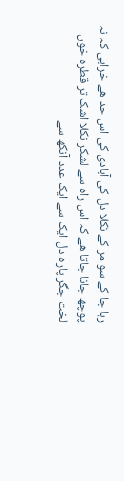رہا جا کے سو مر کے نکلا دل کی آبادی کی اس حد ھے خرابی کہ نہ پوچھ جانا جاتا ھے کہ اس راہ سے لشکر نکلا اشک تر قطرہ خوں لخت جگر پارہ دل ایک سے ایک عدد آنکھ سے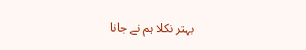بہتر نکلا ہم نے جانا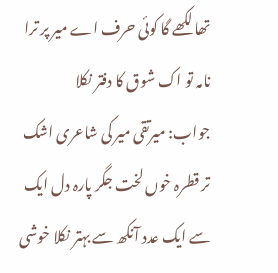تھا لکھے گا کوئی حرف اے میر پر ترا نامہ تو اک شوق کا دفتر نکلا
جواب: میرتقی میر کی شاعری اشک تر قطرہ خوں لخت جگر پارہ دل ایک سے ایک عدد آنکھ سے بہتر نکلا خوشی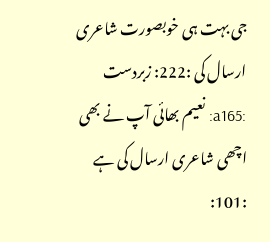جی بہت ہی خوبصورت شاعری ارسال کی :222: زبردست :a165: نعیم بھائی آپ نے بھی اچھی شاعری ارسال کی ہے :101: